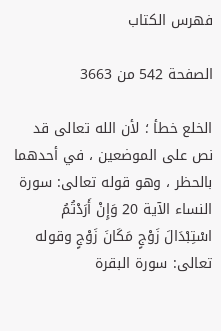فهرس الكتاب

الصفحة 542 من 3663

الخلع خطأ ؛ لأن الله تعالى قد نص على الموضعين ، في أحدهما بالحظر ، وهو قوله تعالى: سورة النساء الآية 20 وَإِنْ أَرَدْتُمُ اسْتِبْدَالَ زَوْجٍ مَكَانَ زَوْجٍ وقوله تعالى: سورة البقرة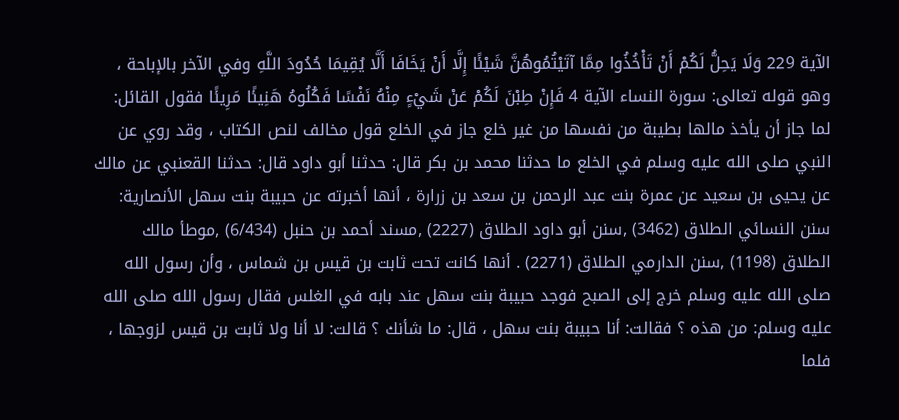الآية 229 وَلَا يَحِلُّ لَكُمْ أَنْ تَأْخُذُوا مِمَّا آتَيْتُمُوهُنَّ شَيْئًا إِلَّا أَنْ يَخَافَا أَلَّا يُقِيمَا حُدُودَ اللَّهِ وفي الآخر بالإباحة ، وهو قوله تعالى: سورة النساء الآية 4 فَإِنْ طِبْنَ لَكُمْ عَنْ شَيْءٍ مِنْهُ نَفْسًا فَكُلُوهُ هَنِيئًا مَرِيئًا فقول القائل: لما جاز أن يأخذ مالها بطيبة من نفسها من غير خلع جاز في الخلع قول مخالف لنص الكتاب ، وقد روي عن النبي صلى الله عليه وسلم في الخلع ما حدثنا محمد بن بكر قال: حدثنا أبو داود قال: حدثنا القعنبي عن مالك عن يحيى بن سعيد عن عمرة بنت عبد الرحمن بن سعد بن زرارة ، أنها أخبرته عن حبيبة بنت سهل الأنصارية: سنن النسائي الطلاق (3462) ,سنن أبو داود الطلاق (2227) ,مسند أحمد بن حنبل (6/434) ,موطأ مالك الطلاق (1198) ,سنن الدارمي الطلاق (2271) . أنها كانت تحت ثابت بن قيس بن شماس ، وأن رسول الله صلى الله عليه وسلم خرج إلى الصبح فوجد حبيبة بنت سهل عند بابه في الغلس فقال رسول الله صلى الله عليه وسلم: من هذه ؟ فقالت: أنا حبيبة بنت سهل ، قال: ما شأنك ؟ قالت: لا أنا ولا ثابت بن قيس لزوجها ، فلما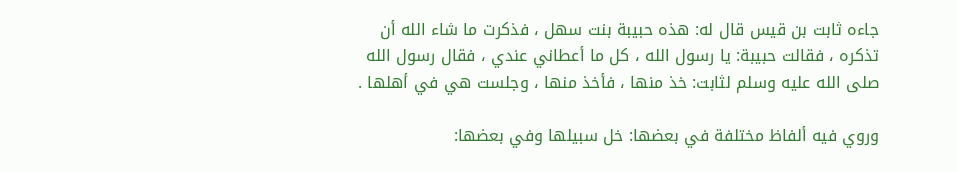جاءه ثابت بن قيس قال له: هذه حبيبة بنت سهل ، فذكرت ما شاء الله أن تذكره ، فقالت حبيبة: يا رسول الله ، كل ما أعطاني عندي ، فقال رسول الله صلى الله عليه وسلم لثابت: خذ منها ، فأخذ منها ، وجلست هي في أهلها .

وروي فيه ألفاظ مختلفة في بعضها: خل سبيلها وفي بعضها: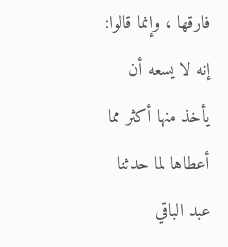فارقها ، وإنما قالوا: إنه لا يسعه أن يأخذ منها أكثر مما أعطاها لما حدثنا عبد الباقي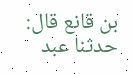بن قانع قال: حدثنا عبد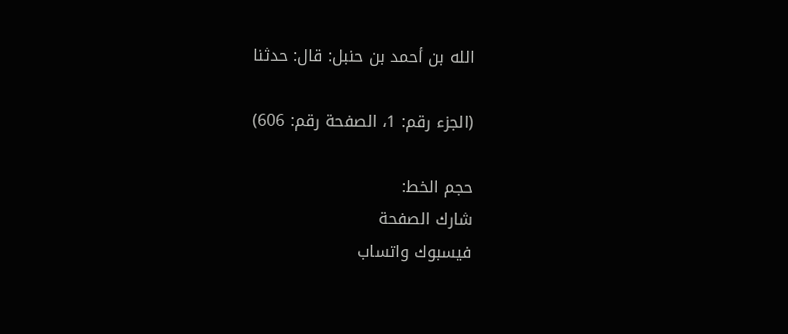الله بن أحمد بن حنبل: قال: حدثنا

(الجزء رقم: 1، الصفحة رقم: 606)

حجم الخط:
شارك الصفحة
فيسبوك واتساب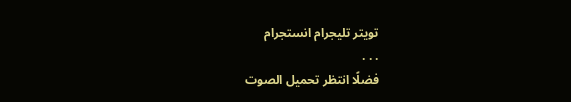تويتر تليجرام انستجرام
. . .
فضلًا انتظر تحميل الصوت